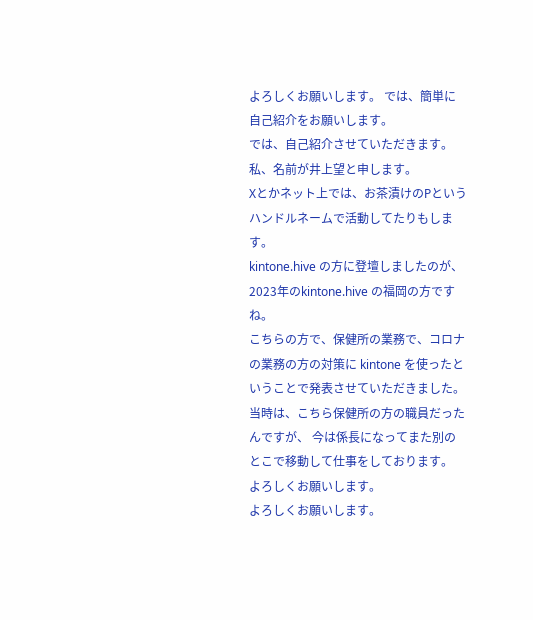よろしくお願いします。 では、簡単に自己紹介をお願いします。
では、自己紹介させていただきます。 私、名前が井上望と申します。
Xとかネット上では、お茶漬けのPという ハンドルネームで活動してたりもします。
kintone.hive の方に登壇しましたのが、 2023年のkintone.hive の福岡の方ですね。
こちらの方で、保健所の業務で、コロナの業務の方の対策に kintone を使ったということで発表させていただきました。
当時は、こちら保健所の方の職員だったんですが、 今は係長になってまた別のとこで移動して仕事をしております。
よろしくお願いします。
よろしくお願いします。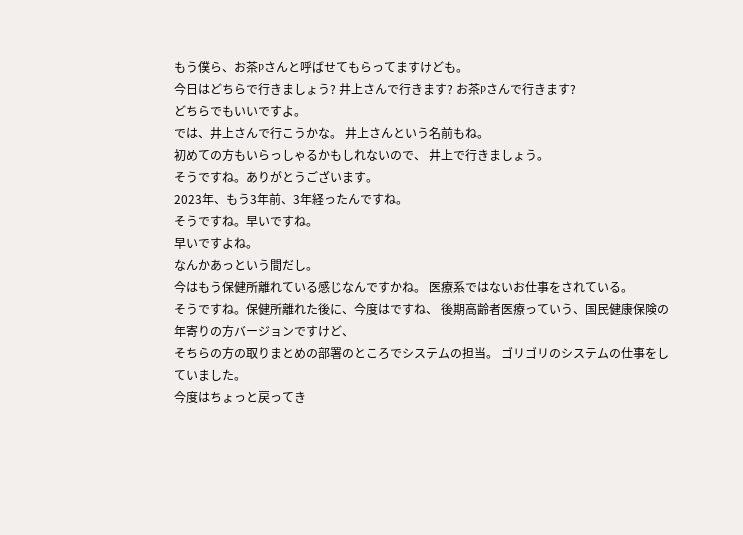もう僕ら、お茶Pさんと呼ばせてもらってますけども。
今日はどちらで行きましょう? 井上さんで行きます? お茶Pさんで行きます?
どちらでもいいですよ。
では、井上さんで行こうかな。 井上さんという名前もね。
初めての方もいらっしゃるかもしれないので、 井上で行きましょう。
そうですね。ありがとうございます。
2023年、もう3年前、3年経ったんですね。
そうですね。早いですね。
早いですよね。
なんかあっという間だし。
今はもう保健所離れている感じなんですかね。 医療系ではないお仕事をされている。
そうですね。保健所離れた後に、今度はですね、 後期高齢者医療っていう、国民健康保険の年寄りの方バージョンですけど、
そちらの方の取りまとめの部署のところでシステムの担当。 ゴリゴリのシステムの仕事をしていました。
今度はちょっと戻ってき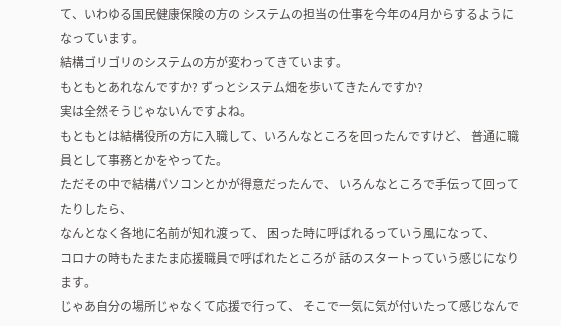て、いわゆる国民健康保険の方の システムの担当の仕事を今年の4月からするようになっています。
結構ゴリゴリのシステムの方が変わってきています。
もともとあれなんですか? ずっとシステム畑を歩いてきたんですか?
実は全然そうじゃないんですよね。
もともとは結構役所の方に入職して、いろんなところを回ったんですけど、 普通に職員として事務とかをやってた。
ただその中で結構パソコンとかが得意だったんで、 いろんなところで手伝って回ってたりしたら、
なんとなく各地に名前が知れ渡って、 困った時に呼ばれるっていう風になって、
コロナの時もたまたま応援職員で呼ばれたところが 話のスタートっていう感じになります。
じゃあ自分の場所じゃなくて応援で行って、 そこで一気に気が付いたって感じなんで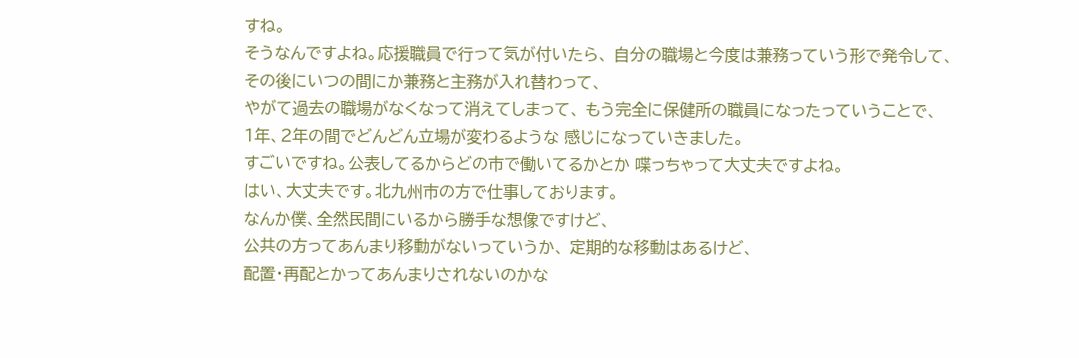すね。
そうなんですよね。応援職員で行って気が付いたら、 自分の職場と今度は兼務っていう形で発令して、
その後にいつの間にか兼務と主務が入れ替わって、
やがて過去の職場がなくなって消えてしまって、 もう完全に保健所の職員になったっていうことで、
1年、2年の間でどんどん立場が変わるような 感じになっていきました。
すごいですね。公表してるからどの市で働いてるかとか 喋っちゃって大丈夫ですよね。
はい、大丈夫です。北九州市の方で仕事しております。
なんか僕、全然民間にいるから勝手な想像ですけど、
公共の方ってあんまり移動がないっていうか、 定期的な移動はあるけど、
配置・再配とかってあんまりされないのかな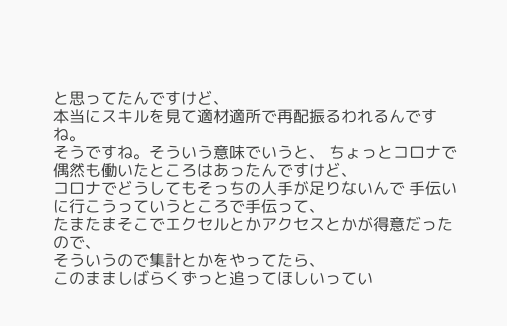と思ってたんですけど、
本当にスキルを見て適材適所で再配振るわれるんですね。
そうですね。そういう意味でいうと、 ちょっとコロナで偶然も働いたところはあったんですけど、
コロナでどうしてもそっちの人手が足りないんで 手伝いに行こうっていうところで手伝って、
たまたまそこでエクセルとかアクセスとかが得意だったので、
そういうので集計とかをやってたら、
このまましばらくずっと追ってほしいってい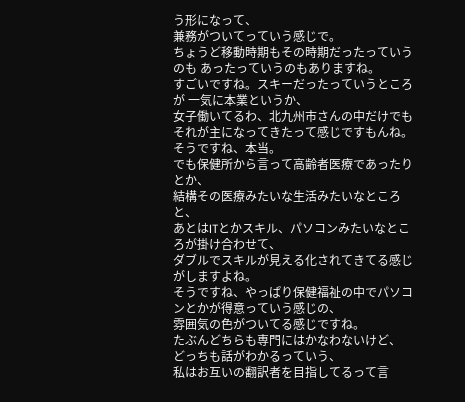う形になって、
兼務がついてっていう感じで。
ちょうど移動時期もその時期だったっていうのも あったっていうのもありますね。
すごいですね。スキーだったっていうところが 一気に本業というか、
女子働いてるわ、北九州市さんの中だけでも それが主になってきたって感じですもんね。
そうですね、本当。
でも保健所から言って高齢者医療であったりとか、
結構その医療みたいな生活みたいなところと、
あとはITとかスキル、パソコンみたいなところが掛け合わせて、
ダブルでスキルが見える化されてきてる感じがしますよね。
そうですね、やっぱり保健福祉の中でパソコンとかが得意っていう感じの、
雰囲気の色がついてる感じですね。
たぶんどちらも専門にはかなわないけど、
どっちも話がわかるっていう、
私はお互いの翻訳者を目指してるって言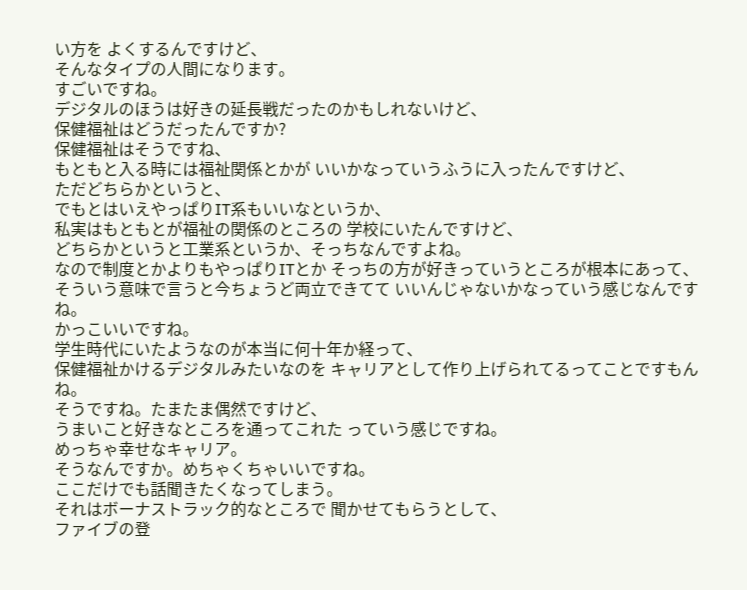い方を よくするんですけど、
そんなタイプの人間になります。
すごいですね。
デジタルのほうは好きの延長戦だったのかもしれないけど、
保健福祉はどうだったんですか?
保健福祉はそうですね、
もともと入る時には福祉関係とかが いいかなっていうふうに入ったんですけど、
ただどちらかというと、
でもとはいえやっぱりIT系もいいなというか、
私実はもともとが福祉の関係のところの 学校にいたんですけど、
どちらかというと工業系というか、そっちなんですよね。
なので制度とかよりもやっぱりITとか そっちの方が好きっていうところが根本にあって、
そういう意味で言うと今ちょうど両立できてて いいんじゃないかなっていう感じなんですね。
かっこいいですね。
学生時代にいたようなのが本当に何十年か経って、
保健福祉かけるデジタルみたいなのを キャリアとして作り上げられてるってことですもんね。
そうですね。たまたま偶然ですけど、
うまいこと好きなところを通ってこれた っていう感じですね。
めっちゃ幸せなキャリア。
そうなんですか。めちゃくちゃいいですね。
ここだけでも話聞きたくなってしまう。
それはボーナストラック的なところで 聞かせてもらうとして、
ファイブの登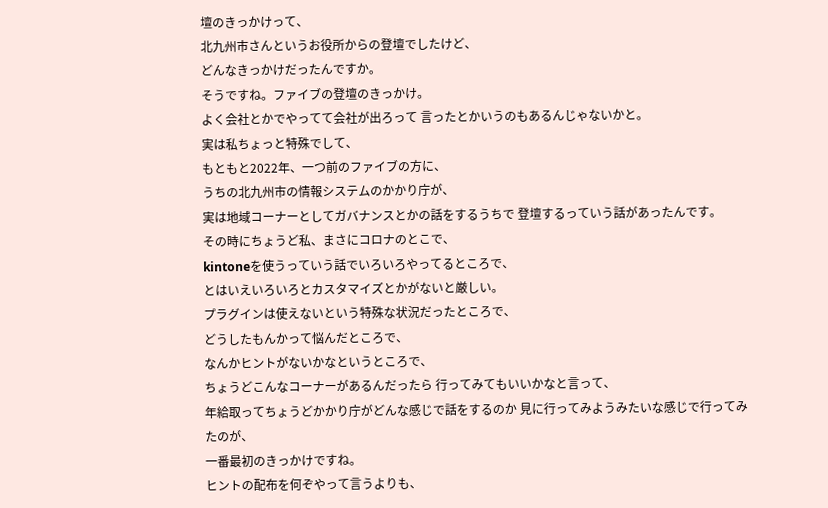壇のきっかけって、
北九州市さんというお役所からの登壇でしたけど、
どんなきっかけだったんですか。
そうですね。ファイブの登壇のきっかけ。
よく会社とかでやってて会社が出ろって 言ったとかいうのもあるんじゃないかと。
実は私ちょっと特殊でして、
もともと2022年、一つ前のファイブの方に、
うちの北九州市の情報システムのかかり庁が、
実は地域コーナーとしてガバナンスとかの話をするうちで 登壇するっていう話があったんです。
その時にちょうど私、まさにコロナのとこで、
kintoneを使うっていう話でいろいろやってるところで、
とはいえいろいろとカスタマイズとかがないと厳しい。
プラグインは使えないという特殊な状況だったところで、
どうしたもんかって悩んだところで、
なんかヒントがないかなというところで、
ちょうどこんなコーナーがあるんだったら 行ってみてもいいかなと言って、
年給取ってちょうどかかり庁がどんな感じで話をするのか 見に行ってみようみたいな感じで行ってみたのが、
一番最初のきっかけですね。
ヒントの配布を何ぞやって言うよりも、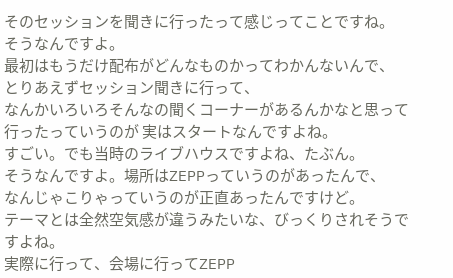そのセッションを聞きに行ったって感じってことですね。
そうなんですよ。
最初はもうだけ配布がどんなものかってわかんないんで、
とりあえずセッション聞きに行って、
なんかいろいろそんなの聞くコーナーがあるんかなと思って行ったっていうのが 実はスタートなんですよね。
すごい。でも当時のライブハウスですよね、たぶん。
そうなんですよ。場所はZEPPっていうのがあったんで、
なんじゃこりゃっていうのが正直あったんですけど。
テーマとは全然空気感が違うみたいな、びっくりされそうですよね。
実際に行って、会場に行ってZEPP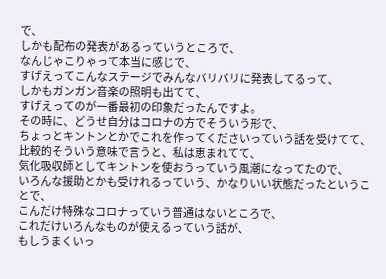で、
しかも配布の発表があるっていうところで、
なんじゃこりゃって本当に感じで、
すげえってこんなステージでみんなバリバリに発表してるって、
しかもガンガン音楽の照明も出てて、
すげえってのが一番最初の印象だったんですよ。
その時に、どうせ自分はコロナの方でそういう形で、
ちょっとキントンとかでこれを作ってくださいっていう話を受けてて、
比較的そういう意味で言うと、私は恵まれてて、
気化吸収師としてキントンを使おうっていう風潮になってたので、
いろんな援助とかも受けれるっていう、かなりいい状態だったということで、
こんだけ特殊なコロナっていう普通はないところで、
これだけいろんなものが使えるっていう話が、
もしうまくいっ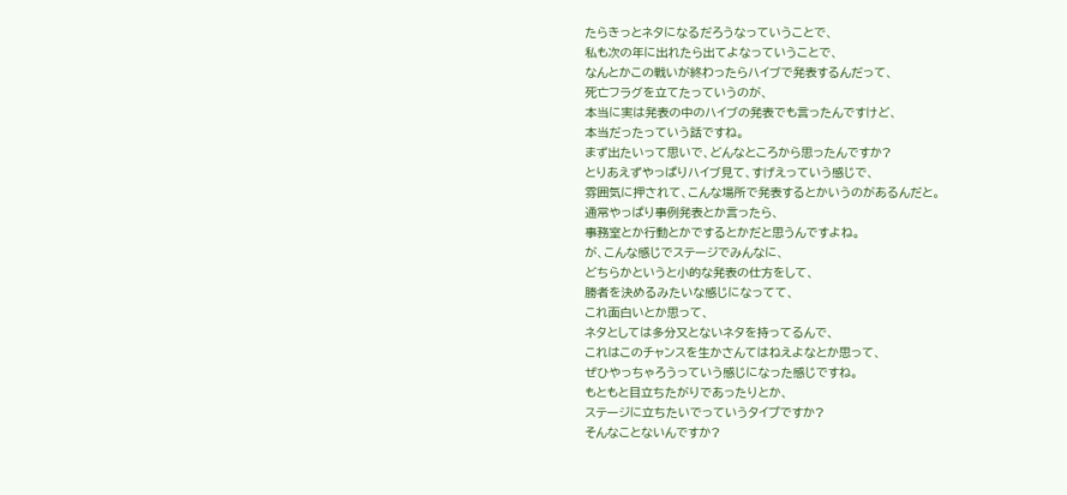たらきっとネタになるだろうなっていうことで、
私も次の年に出れたら出てよなっていうことで、
なんとかこの戦いが終わったらハイブで発表するんだって、
死亡フラグを立てたっていうのが、
本当に実は発表の中のハイブの発表でも言ったんですけど、
本当だったっていう話ですね。
まず出たいって思いで、どんなところから思ったんですか?
とりあえずやっぱりハイブ見て、すげえっていう感じで、
雰囲気に押されて、こんな場所で発表するとかいうのがあるんだと。
通常やっぱり事例発表とか言ったら、
事務室とか行動とかでするとかだと思うんですよね。
が、こんな感じでステージでみんなに、
どちらかというと小的な発表の仕方をして、
勝者を決めるみたいな感じになってて、
これ面白いとか思って、
ネタとしては多分又とないネタを持ってるんで、
これはこのチャンスを生かさんてはねえよなとか思って、
ぜひやっちゃろうっていう感じになった感じですね。
もともと目立ちたがりであったりとか、
ステージに立ちたいでっていうタイプですか?
そんなことないんですか?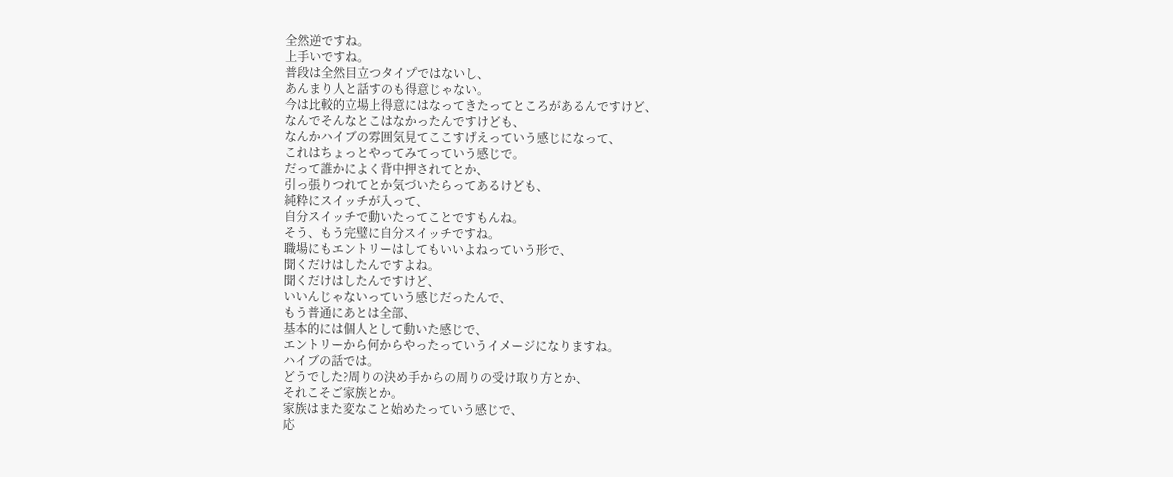全然逆ですね。
上手いですね。
普段は全然目立つタイプではないし、
あんまり人と話すのも得意じゃない。
今は比較的立場上得意にはなってきたってところがあるんですけど、
なんでそんなとこはなかったんですけども、
なんかハイブの雰囲気見てここすげえっていう感じになって、
これはちょっとやってみてっていう感じで。
だって誰かによく背中押されてとか、
引っ張りつれてとか気づいたらってあるけども、
純粋にスイッチが入って、
自分スイッチで動いたってことですもんね。
そう、もう完璧に自分スイッチですね。
職場にもエントリーはしてもいいよねっていう形で、
聞くだけはしたんですよね。
聞くだけはしたんですけど、
いいんじゃないっていう感じだったんで、
もう普通にあとは全部、
基本的には個人として動いた感じで、
エントリーから何からやったっていうイメージになりますね。
ハイブの話では。
どうでした?周りの決め手からの周りの受け取り方とか、
それこそご家族とか。
家族はまた変なこと始めたっていう感じで、
応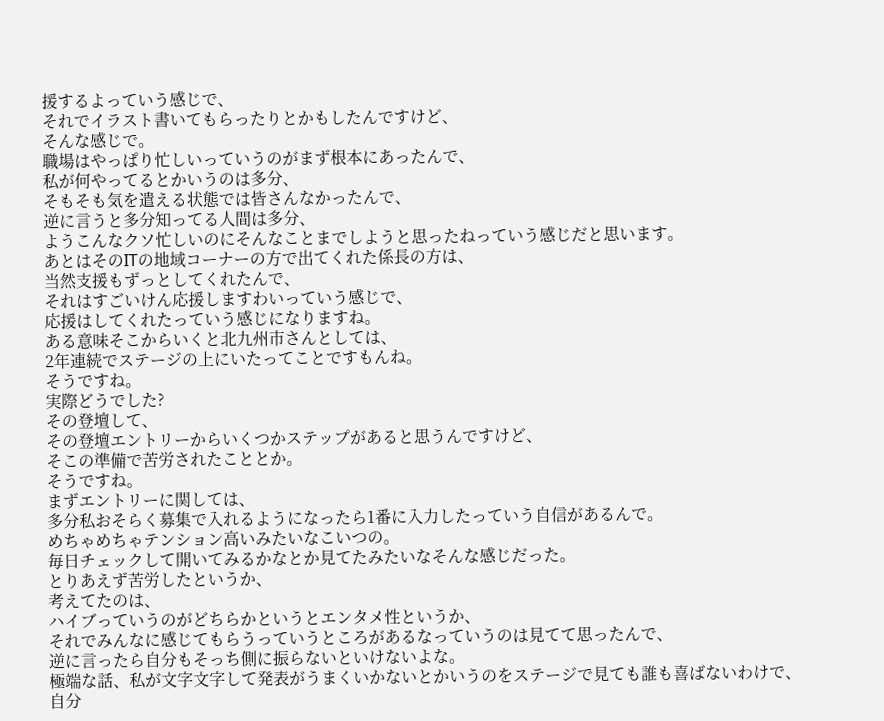援するよっていう感じで、
それでイラスト書いてもらったりとかもしたんですけど、
そんな感じで。
職場はやっぱり忙しいっていうのがまず根本にあったんで、
私が何やってるとかいうのは多分、
そもそも気を遣える状態では皆さんなかったんで、
逆に言うと多分知ってる人間は多分、
ようこんなクソ忙しいのにそんなことまでしようと思ったねっていう感じだと思います。
あとはそのITの地域コーナーの方で出てくれた係長の方は、
当然支援もずっとしてくれたんで、
それはすごいけん応援しますわいっていう感じで、
応援はしてくれたっていう感じになりますね。
ある意味そこからいくと北九州市さんとしては、
2年連続でステージの上にいたってことですもんね。
そうですね。
実際どうでした?
その登壇して、
その登壇エントリーからいくつかステップがあると思うんですけど、
そこの準備で苦労されたこととか。
そうですね。
まずエントリーに関しては、
多分私おそらく募集で入れるようになったら1番に入力したっていう自信があるんで。
めちゃめちゃテンション高いみたいなこいつの。
毎日チェックして開いてみるかなとか見てたみたいなそんな感じだった。
とりあえず苦労したというか、
考えてたのは、
ハイブっていうのがどちらかというとエンタメ性というか、
それでみんなに感じてもらうっていうところがあるなっていうのは見てて思ったんで、
逆に言ったら自分もそっち側に振らないといけないよな。
極端な話、私が文字文字して発表がうまくいかないとかいうのをステージで見ても誰も喜ばないわけで、
自分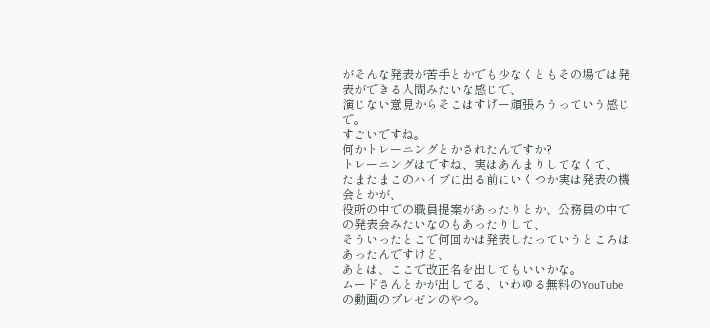がそんな発表が苦手とかでも少なくともその場では発表ができる人間みたいな感じで、
演じない意見からそこはすげー頑張ろうっていう感じで。
すごいですね。
何かトレーニングとかされたんですか?
トレーニングはですね、実はあんまりしてなくて、
たまたまこのハイブに出る前にいくつか実は発表の機会とかが、
役所の中での職員提案があったりとか、公務員の中での発表会みたいなのもあったりして、
そういったとこで何回かは発表したっていうところはあったんですけど、
あとは、ここで改正名を出してもいいかな。
ムードさんとかが出してる、いわゆる無料のYouTubeの動画のプレゼンのやつ。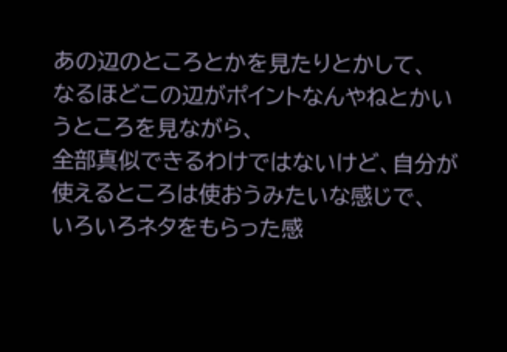あの辺のところとかを見たりとかして、
なるほどこの辺がポイントなんやねとかいうところを見ながら、
全部真似できるわけではないけど、自分が使えるところは使おうみたいな感じで、
いろいろネタをもらった感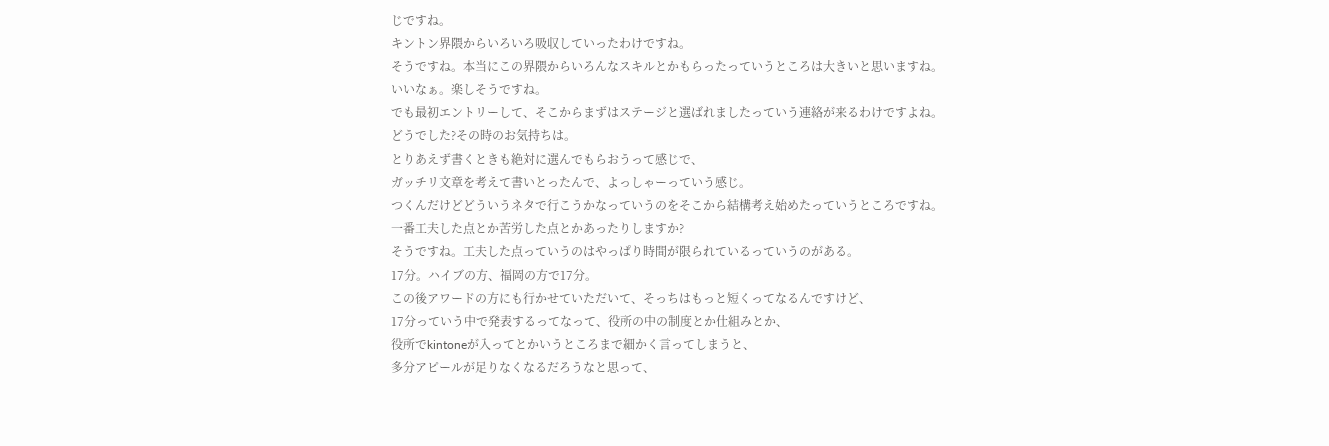じですね。
キントン界隈からいろいろ吸収していったわけですね。
そうですね。本当にこの界隈からいろんなスキルとかもらったっていうところは大きいと思いますね。
いいなぁ。楽しそうですね。
でも最初エントリーして、そこからまずはステージと選ばれましたっていう連絡が来るわけですよね。
どうでした?その時のお気持ちは。
とりあえず書くときも絶対に選んでもらおうって感じで、
ガッチリ文章を考えて書いとったんで、よっしゃーっていう感じ。
つくんだけどどういうネタで行こうかなっていうのをそこから結構考え始めたっていうところですね。
一番工夫した点とか苦労した点とかあったりしますか?
そうですね。工夫した点っていうのはやっぱり時間が限られているっていうのがある。
17分。ハイブの方、福岡の方で17分。
この後アワードの方にも行かせていただいて、そっちはもっと短くってなるんですけど、
17分っていう中で発表するってなって、役所の中の制度とか仕組みとか、
役所でkintoneが入ってとかいうところまで細かく言ってしまうと、
多分アピールが足りなくなるだろうなと思って、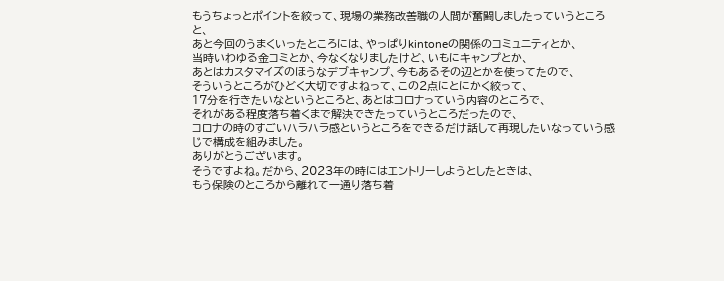もうちょっとポイントを絞って、現場の業務改善職の人間が奮闘しましたっていうところと、
あと今回のうまくいったところには、やっぱりkintoneの関係のコミュニティとか、
当時いわゆる金コミとか、今なくなりましたけど、いもにキャンプとか、
あとはカスタマイズのほうなデブキャンプ、今もあるその辺とかを使ってたので、
そういうところがひどく大切ですよねって、この2点にとにかく絞って、
17分を行きたいなというところと、あとはコロナっていう内容のところで、
それがある程度落ち着くまで解決できたっていうところだったので、
コロナの時のすごいハラハラ感というところをできるだけ話して再現したいなっていう感じで構成を組みました。
ありがとうございます。
そうですよね。だから、2023年の時にはエントリーしようとしたときは、
もう保険のところから離れて一通り落ち着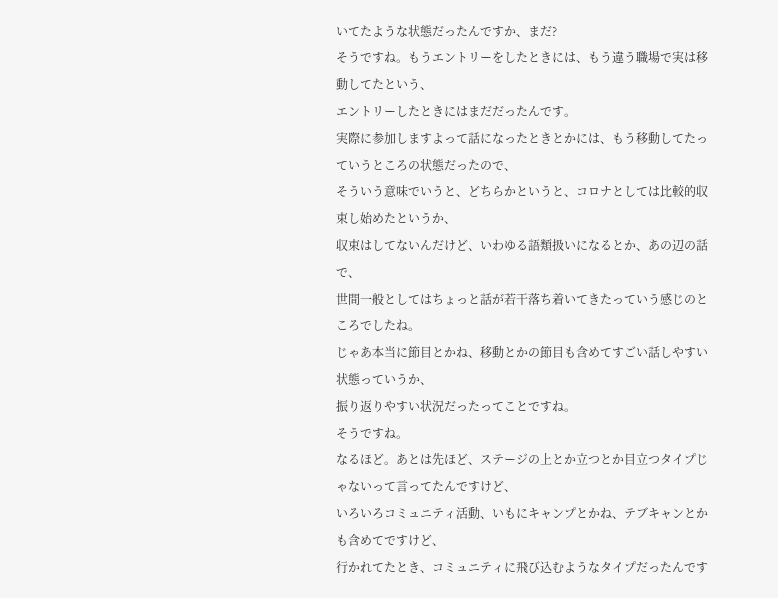いてたような状態だったんですか、まだ?
そうですね。もうエントリーをしたときには、もう違う職場で実は移動してたという、
エントリーしたときにはまだだったんです。
実際に参加しますよって話になったときとかには、もう移動してたっていうところの状態だったので、
そういう意味でいうと、どちらかというと、コロナとしては比較的収束し始めたというか、
収束はしてないんだけど、いわゆる語類扱いになるとか、あの辺の話で、
世間一般としてはちょっと話が若干落ち着いてきたっていう感じのところでしたね。
じゃあ本当に節目とかね、移動とかの節目も含めてすごい話しやすい状態っていうか、
振り返りやすい状況だったってことですね。
そうですね。
なるほど。あとは先ほど、ステージの上とか立つとか目立つタイプじゃないって言ってたんですけど、
いろいろコミュニティ活動、いもにキャンプとかね、テブキャンとかも含めてですけど、
行かれてたとき、コミュニティに飛び込むようなタイプだったんです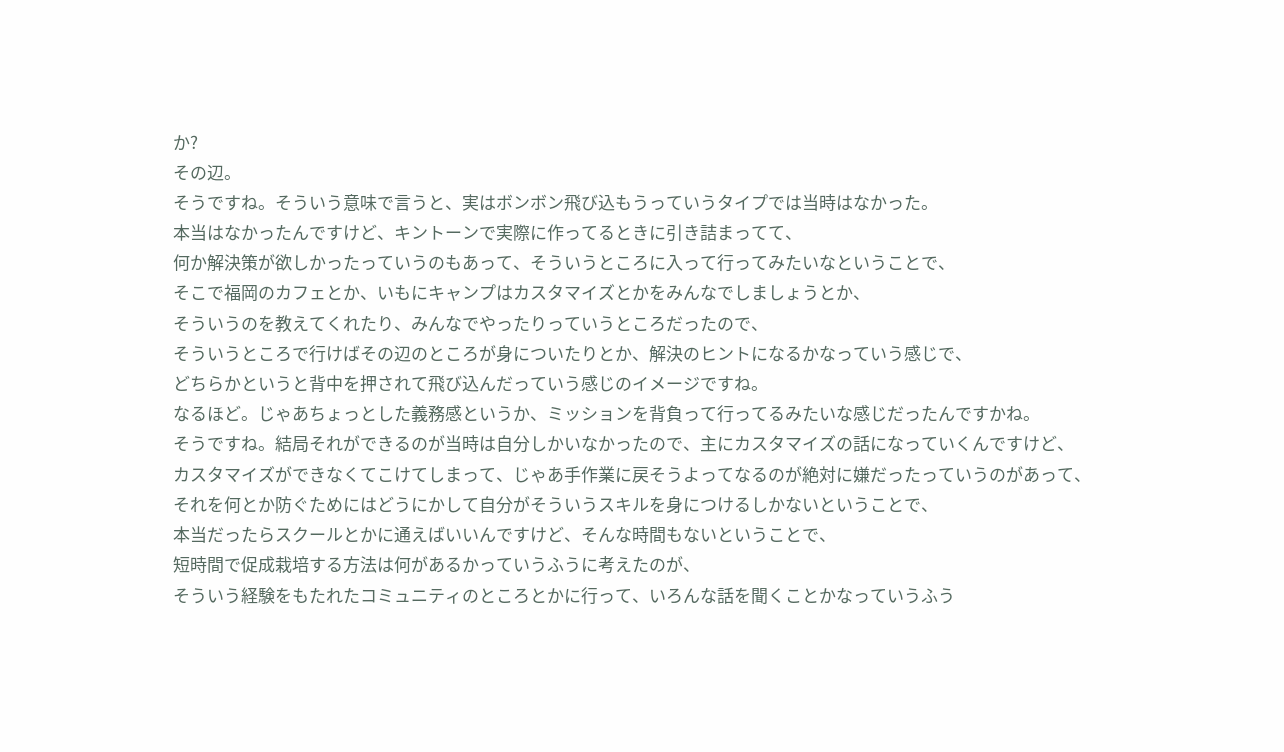か?
その辺。
そうですね。そういう意味で言うと、実はボンボン飛び込もうっていうタイプでは当時はなかった。
本当はなかったんですけど、キントーンで実際に作ってるときに引き詰まってて、
何か解決策が欲しかったっていうのもあって、そういうところに入って行ってみたいなということで、
そこで福岡のカフェとか、いもにキャンプはカスタマイズとかをみんなでしましょうとか、
そういうのを教えてくれたり、みんなでやったりっていうところだったので、
そういうところで行けばその辺のところが身についたりとか、解決のヒントになるかなっていう感じで、
どちらかというと背中を押されて飛び込んだっていう感じのイメージですね。
なるほど。じゃあちょっとした義務感というか、ミッションを背負って行ってるみたいな感じだったんですかね。
そうですね。結局それができるのが当時は自分しかいなかったので、主にカスタマイズの話になっていくんですけど、
カスタマイズができなくてこけてしまって、じゃあ手作業に戻そうよってなるのが絶対に嫌だったっていうのがあって、
それを何とか防ぐためにはどうにかして自分がそういうスキルを身につけるしかないということで、
本当だったらスクールとかに通えばいいんですけど、そんな時間もないということで、
短時間で促成栽培する方法は何があるかっていうふうに考えたのが、
そういう経験をもたれたコミュニティのところとかに行って、いろんな話を聞くことかなっていうふう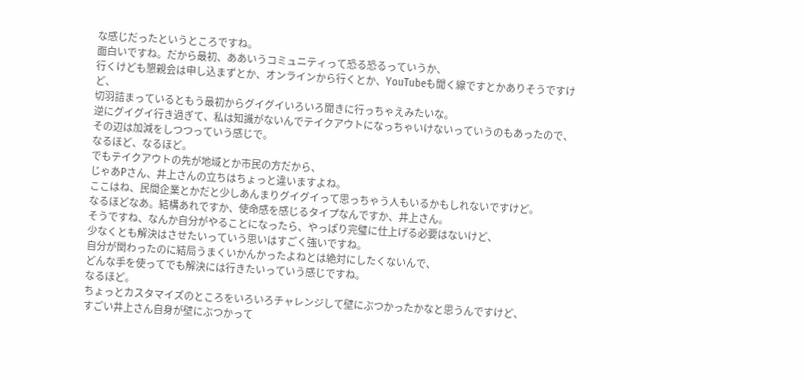な感じだったというところですね。
面白いですね。だから最初、ああいうコミュニティって恐る恐るっていうか、
行くけども懇親会は申し込まずとか、オンラインから行くとか、YouTubeも聞く線ですとかありそうですけど、
切羽詰まっているともう最初からグイグイいろいろ聞きに行っちゃえみたいな。
逆にグイグイ行き過ぎて、私は知識がないんでテイクアウトになっちゃいけないっていうのもあったので、
その辺は加減をしつつっていう感じで。
なるほど、なるほど。
でもテイクアウトの先が地域とか市民の方だから、
じゃあPさん、井上さんの立ちはちょっと違いますよね。
ここはね、民間企業とかだと少しあんまりグイグイって思っちゃう人もいるかもしれないですけど。
なるほどなあ。結構あれですか、使命感を感じるタイプなんですか、井上さん。
そうですね、なんか自分がやることになったら、やっぱり完璧に仕上げる必要はないけど、
少なくとも解決はさせたいっていう思いはすごく強いですね。
自分が関わったのに結局うまくいかんかったよねとは絶対にしたくないんで、
どんな手を使ってでも解決には行きたいっていう感じですね。
なるほど。
ちょっとカスタマイズのところをいろいろチャレンジして壁にぶつかったかなと思うんですけど、
すごい井上さん自身が壁にぶつかって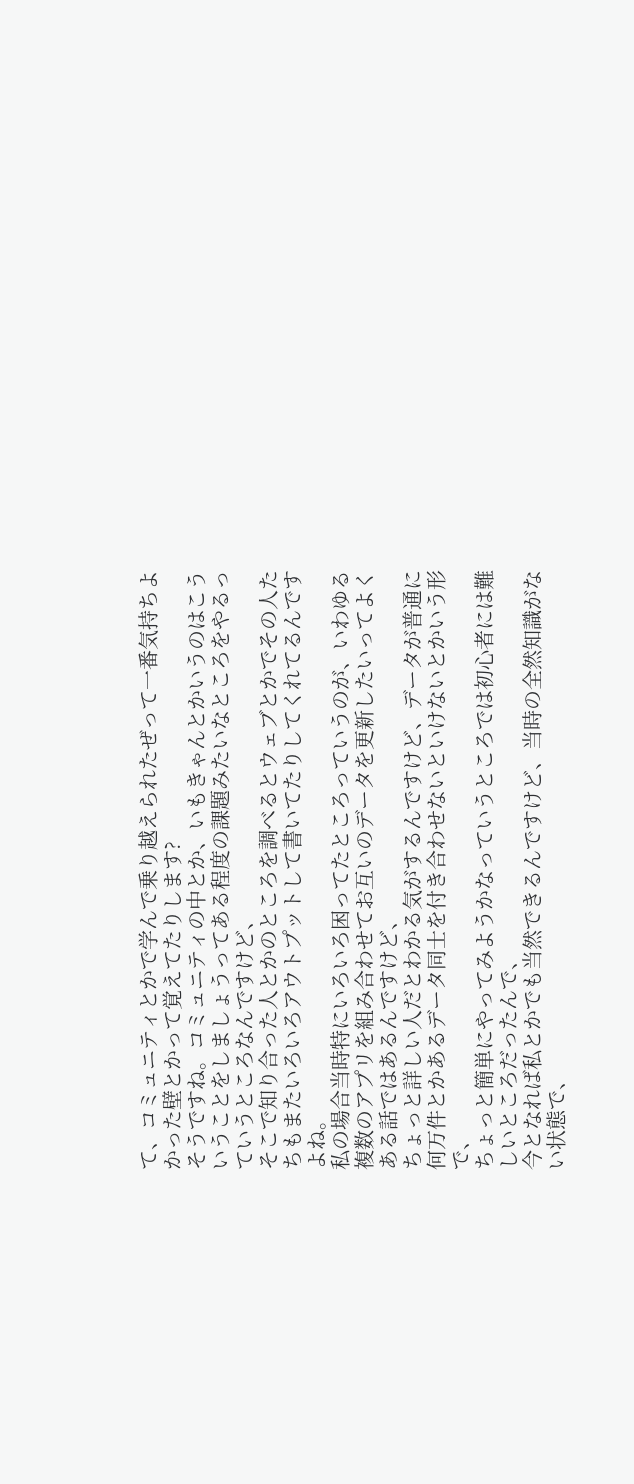て、コミュニティとかで学んで乗り越えられたぜって一番気持ちよかった壁とかって覚えてたりします?
そうですね。コミュニティの中とか、いもきゃんとかいうのはこういうことをしましょうってある程度の課題みたいなところをやるっていうところなんですけど、
そこで知り合った人とかのところを調べるとウェブとかでその人たちもまたいろいろアウトプットして書いてたりしてくれてるんですよね。
私の場合当時特にいろいろ困ってたところっていうのが、いわゆる複数のアプリを組み合わせてお互いのデータを更新したいってよくある話ではあるんですけど、
ちょっと詳しい人だとわかる気がするんですけど、データが普通に何万件とかあるデータ同士を付き合わせないといけないとかいう形で、
ちょっと簡単にやってみようかなっていうところでは初心者には難しいところだったんで、
今となれば私とかでも当然できるんですけど、当時の全然知識がない状態で、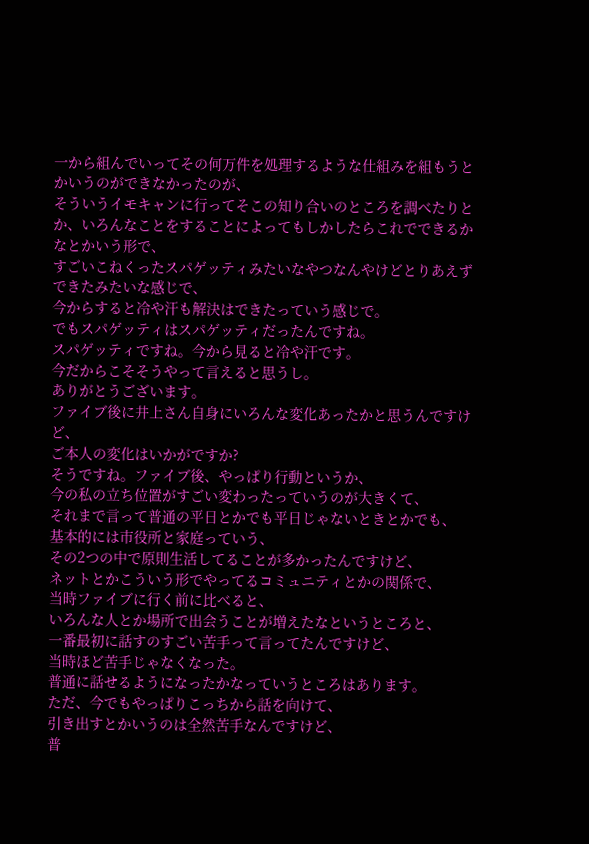一から組んでいってその何万件を処理するような仕組みを組もうとかいうのができなかったのが、
そういうイモキャンに行ってそこの知り合いのところを調べたりとか、いろんなことをすることによってもしかしたらこれでできるかなとかいう形で、
すごいこねくったスパゲッティみたいなやつなんやけどとりあえずできたみたいな感じで、
今からすると冷や汗も解決はできたっていう感じで。
でもスパゲッティはスパゲッティだったんですね。
スパゲッティですね。今から見ると冷や汗です。
今だからこそそうやって言えると思うし。
ありがとうございます。
ファイブ後に井上さん自身にいろんな変化あったかと思うんですけど、
ご本人の変化はいかがですか?
そうですね。ファイブ後、やっぱり行動というか、
今の私の立ち位置がすごい変わったっていうのが大きくて、
それまで言って普通の平日とかでも平日じゃないときとかでも、
基本的には市役所と家庭っていう、
その2つの中で原則生活してることが多かったんですけど、
ネットとかこういう形でやってるコミュニティとかの関係で、
当時ファイブに行く前に比べると、
いろんな人とか場所で出会うことが増えたなというところと、
一番最初に話すのすごい苦手って言ってたんですけど、
当時ほど苦手じゃなくなった。
普通に話せるようになったかなっていうところはあります。
ただ、今でもやっぱりこっちから話を向けて、
引き出すとかいうのは全然苦手なんですけど、
普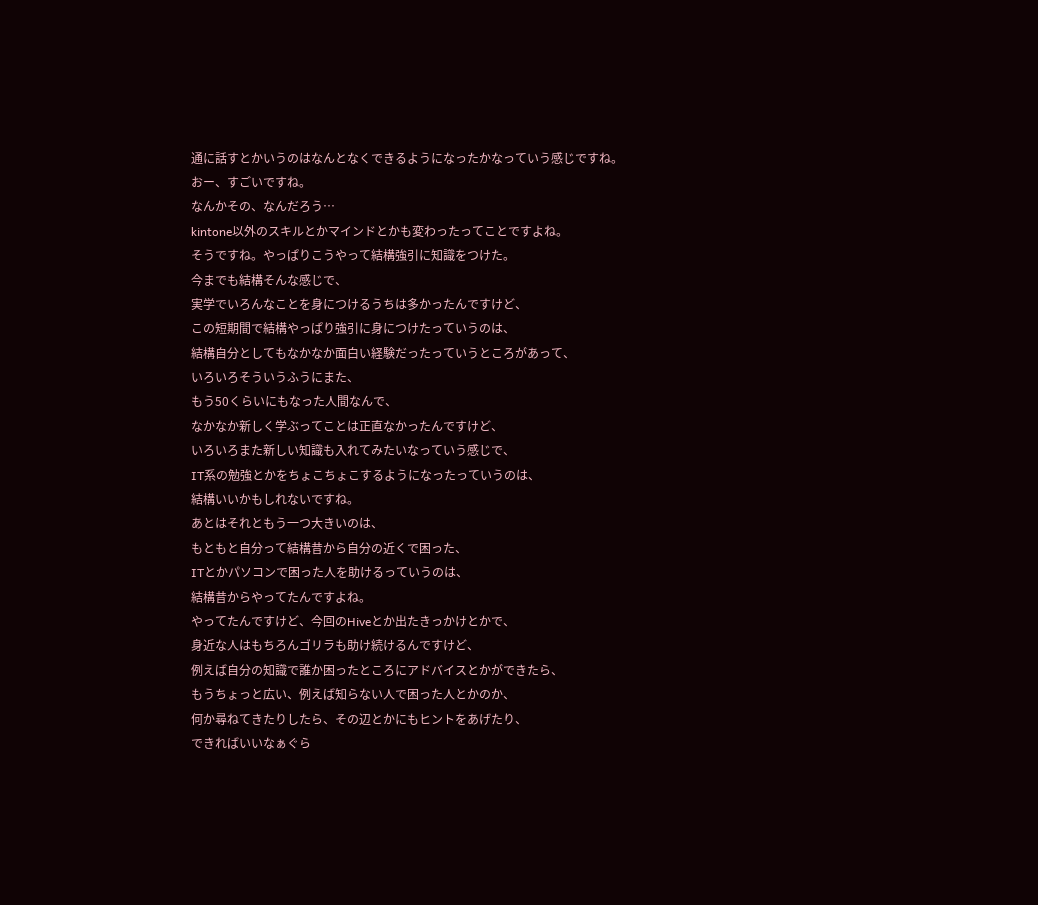通に話すとかいうのはなんとなくできるようになったかなっていう感じですね。
おー、すごいですね。
なんかその、なんだろう…
kintone以外のスキルとかマインドとかも変わったってことですよね。
そうですね。やっぱりこうやって結構強引に知識をつけた。
今までも結構そんな感じで、
実学でいろんなことを身につけるうちは多かったんですけど、
この短期間で結構やっぱり強引に身につけたっていうのは、
結構自分としてもなかなか面白い経験だったっていうところがあって、
いろいろそういうふうにまた、
もう50くらいにもなった人間なんで、
なかなか新しく学ぶってことは正直なかったんですけど、
いろいろまた新しい知識も入れてみたいなっていう感じで、
IT系の勉強とかをちょこちょこするようになったっていうのは、
結構いいかもしれないですね。
あとはそれともう一つ大きいのは、
もともと自分って結構昔から自分の近くで困った、
ITとかパソコンで困った人を助けるっていうのは、
結構昔からやってたんですよね。
やってたんですけど、今回のHiveとか出たきっかけとかで、
身近な人はもちろんゴリラも助け続けるんですけど、
例えば自分の知識で誰か困ったところにアドバイスとかができたら、
もうちょっと広い、例えば知らない人で困った人とかのか、
何か尋ねてきたりしたら、その辺とかにもヒントをあげたり、
できればいいなぁぐら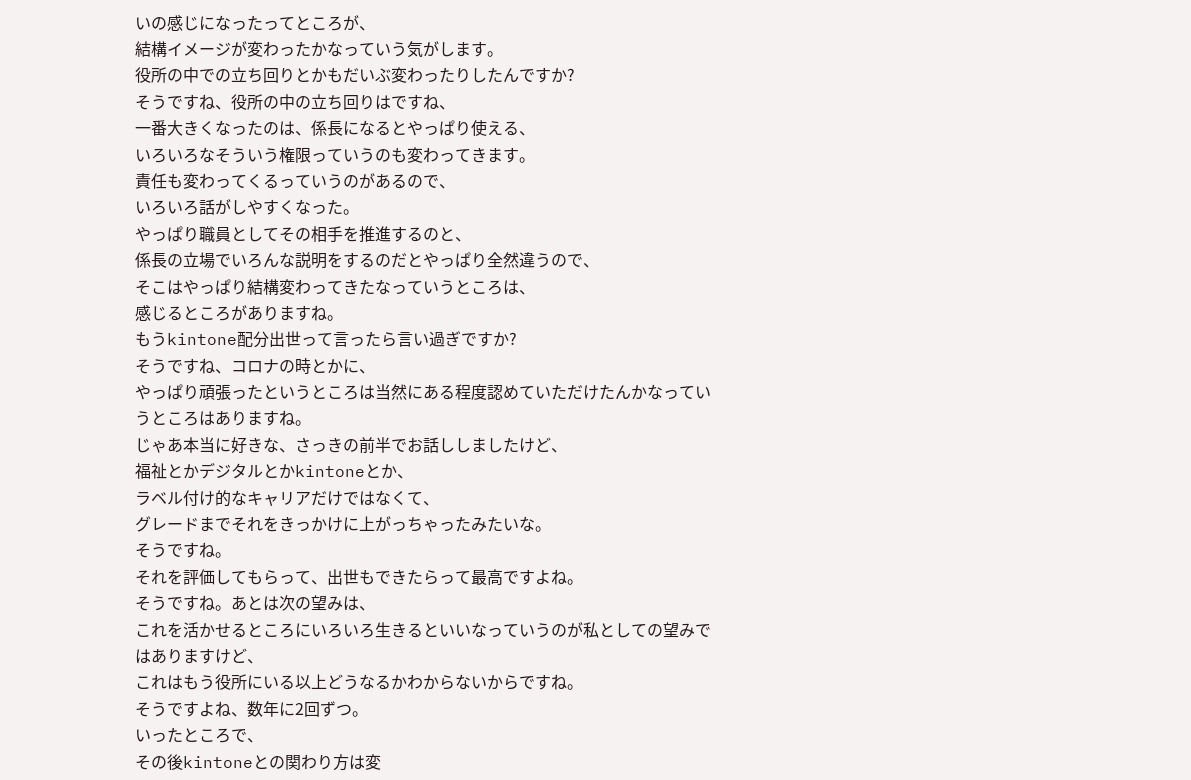いの感じになったってところが、
結構イメージが変わったかなっていう気がします。
役所の中での立ち回りとかもだいぶ変わったりしたんですか?
そうですね、役所の中の立ち回りはですね、
一番大きくなったのは、係長になるとやっぱり使える、
いろいろなそういう権限っていうのも変わってきます。
責任も変わってくるっていうのがあるので、
いろいろ話がしやすくなった。
やっぱり職員としてその相手を推進するのと、
係長の立場でいろんな説明をするのだとやっぱり全然違うので、
そこはやっぱり結構変わってきたなっていうところは、
感じるところがありますね。
もうkintone配分出世って言ったら言い過ぎですか?
そうですね、コロナの時とかに、
やっぱり頑張ったというところは当然にある程度認めていただけたんかなっていうところはありますね。
じゃあ本当に好きな、さっきの前半でお話ししましたけど、
福祉とかデジタルとかkintoneとか、
ラベル付け的なキャリアだけではなくて、
グレードまでそれをきっかけに上がっちゃったみたいな。
そうですね。
それを評価してもらって、出世もできたらって最高ですよね。
そうですね。あとは次の望みは、
これを活かせるところにいろいろ生きるといいなっていうのが私としての望みではありますけど、
これはもう役所にいる以上どうなるかわからないからですね。
そうですよね、数年に2回ずつ。
いったところで、
その後kintoneとの関わり方は変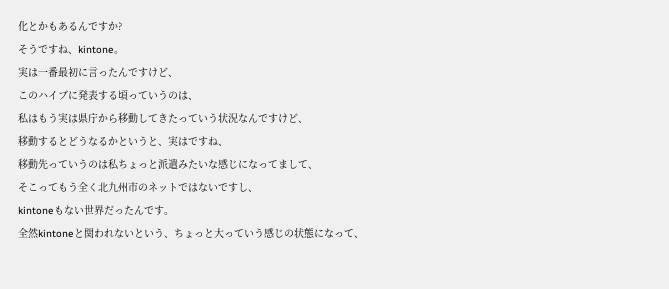化とかもあるんですか?
そうですね、kintone。
実は一番最初に言ったんですけど、
このハイブに発表する頃っていうのは、
私はもう実は県庁から移動してきたっていう状況なんですけど、
移動するとどうなるかというと、実はですね、
移動先っていうのは私ちょっと派遣みたいな感じになってまして、
そこってもう全く北九州市のネットではないですし、
kintoneもない世界だったんです。
全然kintoneと関われないという、ちょっと大っていう感じの状態になって、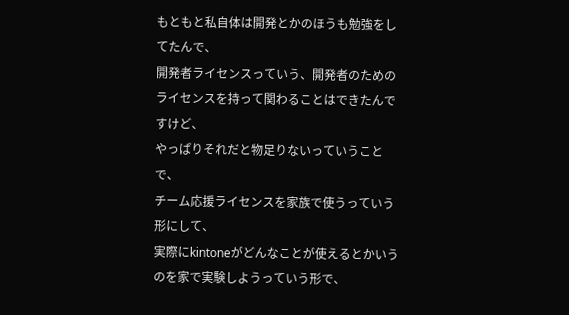もともと私自体は開発とかのほうも勉強をしてたんで、
開発者ライセンスっていう、開発者のためのライセンスを持って関わることはできたんですけど、
やっぱりそれだと物足りないっていうことで、
チーム応援ライセンスを家族で使うっていう形にして、
実際にkintoneがどんなことが使えるとかいうのを家で実験しようっていう形で、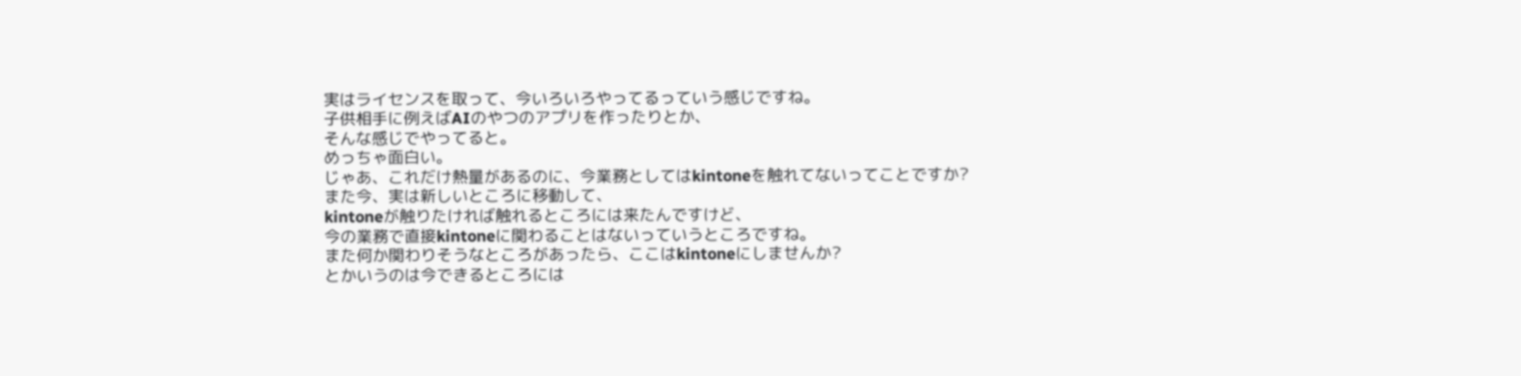実はライセンスを取って、今いろいろやってるっていう感じですね。
子供相手に例えばAIのやつのアプリを作ったりとか、
そんな感じでやってると。
めっちゃ面白い。
じゃあ、これだけ熱量があるのに、今業務としてはkintoneを触れてないってことですか?
また今、実は新しいところに移動して、
kintoneが触りたければ触れるところには来たんですけど、
今の業務で直接kintoneに関わることはないっていうところですね。
また何か関わりそうなところがあったら、ここはkintoneにしませんか?
とかいうのは今できるところには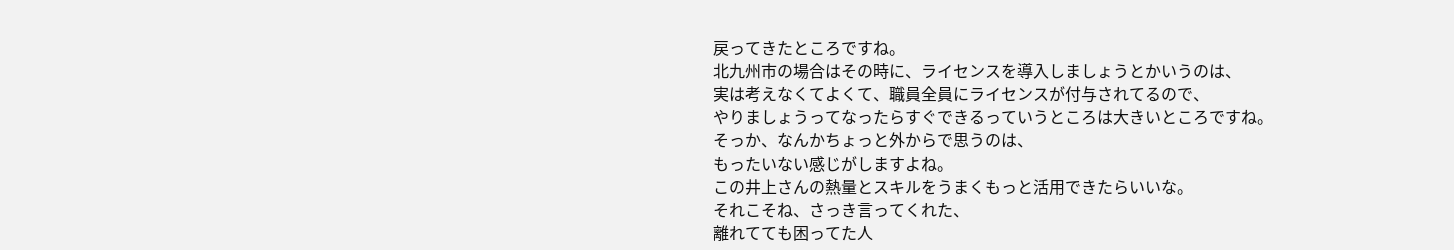戻ってきたところですね。
北九州市の場合はその時に、ライセンスを導入しましょうとかいうのは、
実は考えなくてよくて、職員全員にライセンスが付与されてるので、
やりましょうってなったらすぐできるっていうところは大きいところですね。
そっか、なんかちょっと外からで思うのは、
もったいない感じがしますよね。
この井上さんの熱量とスキルをうまくもっと活用できたらいいな。
それこそね、さっき言ってくれた、
離れてても困ってた人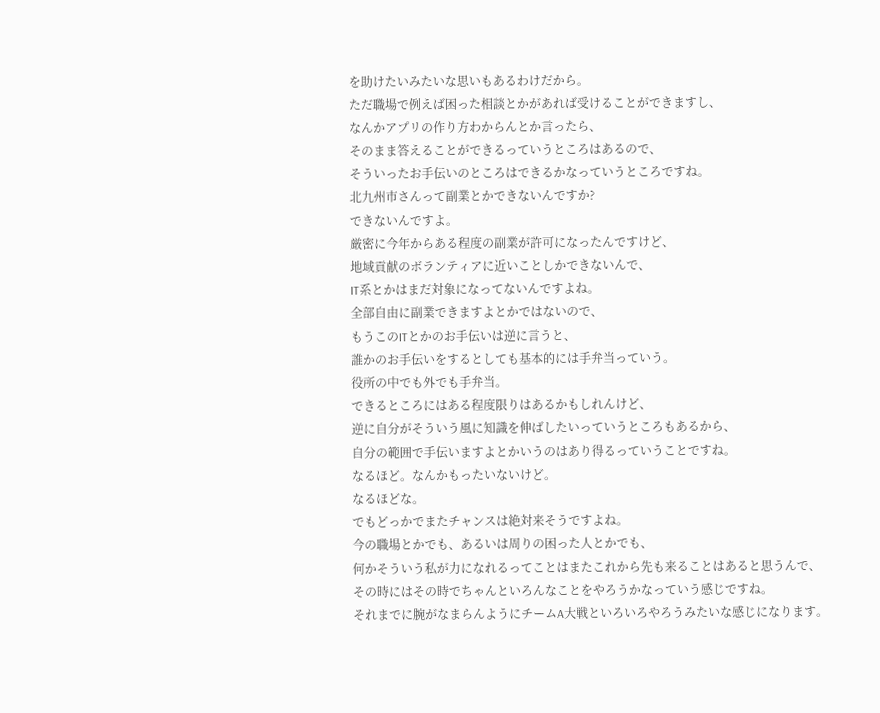を助けたいみたいな思いもあるわけだから。
ただ職場で例えば困った相談とかがあれば受けることができますし、
なんかアプリの作り方わからんとか言ったら、
そのまま答えることができるっていうところはあるので、
そういったお手伝いのところはできるかなっていうところですね。
北九州市さんって副業とかできないんですか?
できないんですよ。
厳密に今年からある程度の副業が許可になったんですけど、
地域貢献のボランティアに近いことしかできないんで、
IT系とかはまだ対象になってないんですよね。
全部自由に副業できますよとかではないので、
もうこのITとかのお手伝いは逆に言うと、
誰かのお手伝いをするとしても基本的には手弁当っていう。
役所の中でも外でも手弁当。
できるところにはある程度限りはあるかもしれんけど、
逆に自分がそういう風に知識を伸ばしたいっていうところもあるから、
自分の範囲で手伝いますよとかいうのはあり得るっていうことですね。
なるほど。なんかもったいないけど。
なるほどな。
でもどっかでまたチャンスは絶対来そうですよね。
今の職場とかでも、あるいは周りの困った人とかでも、
何かそういう私が力になれるってことはまたこれから先も来ることはあると思うんで、
その時にはその時でちゃんといろんなことをやろうかなっていう感じですね。
それまでに腕がなまらんようにチームA大戦といろいろやろうみたいな感じになります。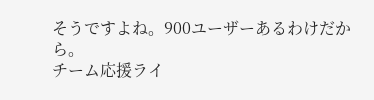そうですよね。900ユーザーあるわけだから。
チーム応援ライ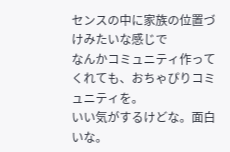センスの中に家族の位置づけみたいな感じで
なんかコミュニティ作ってくれても、おちゃぴりコミュニティを。
いい気がするけどな。面白いな。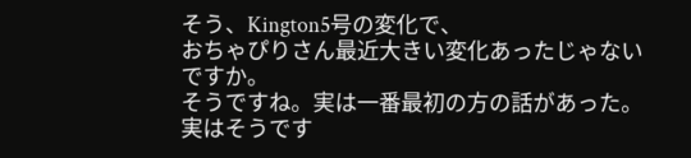そう、Kington5号の変化で、
おちゃぴりさん最近大きい変化あったじゃないですか。
そうですね。実は一番最初の方の話があった。
実はそうです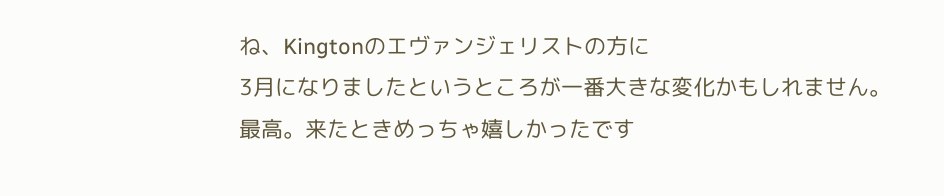ね、Kingtonのエヴァンジェリストの方に
3月になりましたというところが一番大きな変化かもしれません。
最高。来たときめっちゃ嬉しかったです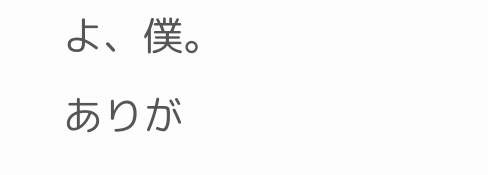よ、僕。
ありが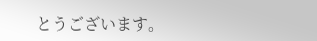とうございます。